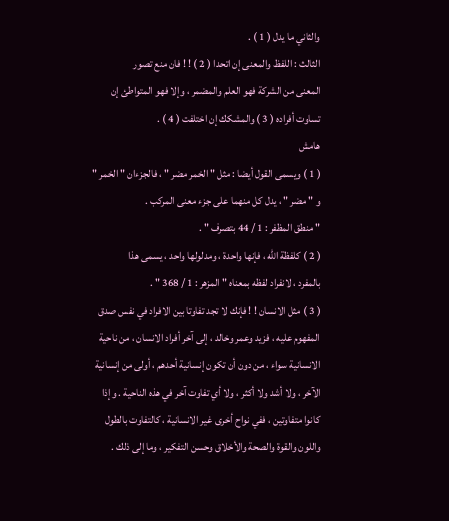والثاني ما يدل ( 1 ) .
الثالث : اللفظ والمعنى إن اتحدا ( 2 ) ! ! فان منع تصور
المعنى من الشركة فهو العلم والمضمر ، وإلا فهو المتواطئ إن
تساوت أفراده ( 3 ) والمشكك إن اختلفت ( 4 ) .
هامش
( 1 ) ويسمى القول أيضا : مثل " الخمر مضر " ، فالجزءان " الخمر "
و " مضر " ، يدل كل منهما على جزء معنى المركب .
" منطق المظفر : 1 / 44 بتصرف " .
( 2 ) كلفظة الله ، فإنها واحدة ، ومدلولها واحد ، يسمى هذا
بالمفرد ، لانفراد لفظه بمعناه " المزهر : 1 / 368 " .
( 3 ) مثل الانسان ! ! فإنك لا تجد تفاوتا بين الافراد في نفس صدق
المفهوم عليه ، فزيد وعمر وخالد ، إلى آخر أفراد الانسان ، من ناحية
الانسانية سواء ، من دون أن تكون إنسانية أحدهم ، أولى من إنسانية
الآخر ، ولا أشد ولا أكثر ، ولا أي تفاوت آخر في هذه الناحية . وإذا
كانوا متفاوتين ، ففي نواح أخرى غير الانسانية ، كالتفاوت بالطول
واللون والقوة والصحة والأخلاق وحسن التفكير ، وما إلى ذلك .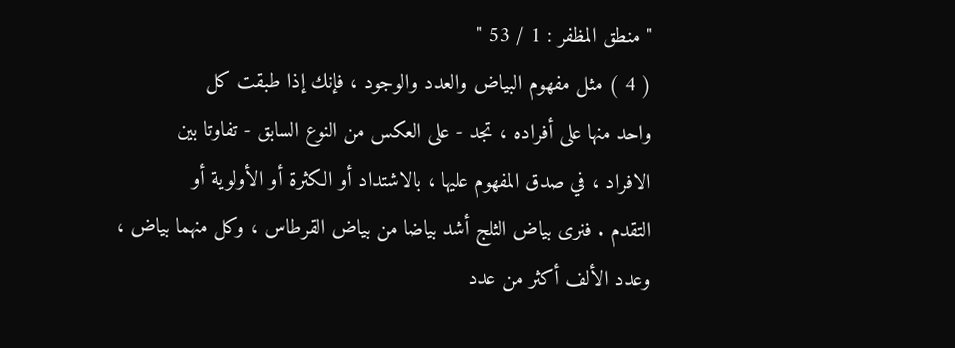" منطق المظفر : 1 / 53 "
( 4 ) مثل مفهوم البياض والعدد والوجود ، فإنك إذا طبقت كل
واحد منها على أفراده ، تجد - على العكس من النوع السابق - تفاوتا بين
الافراد ، في صدق المفهوم عليها ، بالاشتداد أو الكثرة أو الأولوية أو
التقدم . فنرى بياض الثلج أشد بياضا من بياض القرطاس ، وكل منهما بياض ،
وعدد الألف أكثر من عدد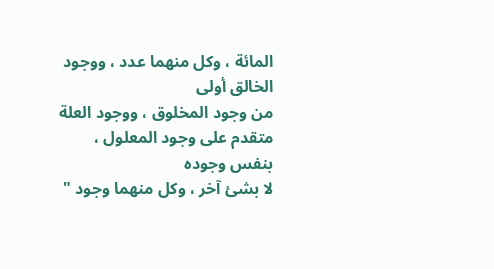المائة ، وكل منهما عدد ، ووجود الخالق أولى
من وجود المخلوق ، ووجود العلة متقدم على وجود المعلول ، بنفس وجوده
لا بشئ آخر ، وكل منهما وجود "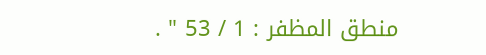منطق المظفر : 1 / 53 " .